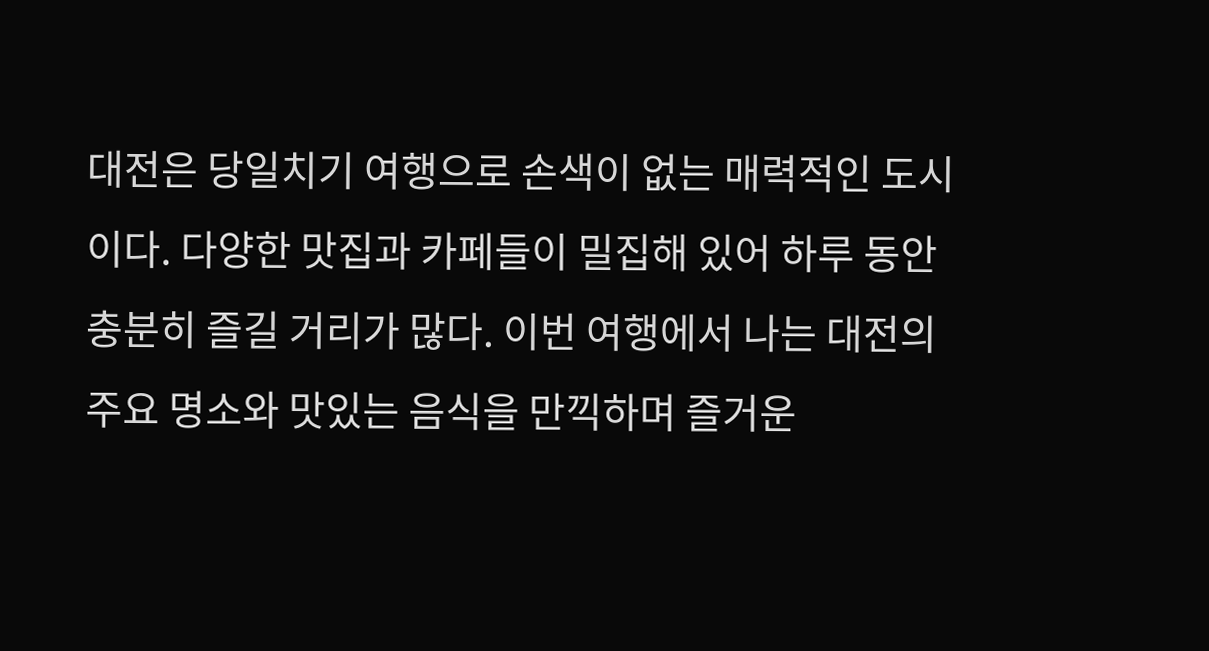대전은 당일치기 여행으로 손색이 없는 매력적인 도시이다. 다양한 맛집과 카페들이 밀집해 있어 하루 동안 충분히 즐길 거리가 많다. 이번 여행에서 나는 대전의 주요 명소와 맛있는 음식을 만끽하며 즐거운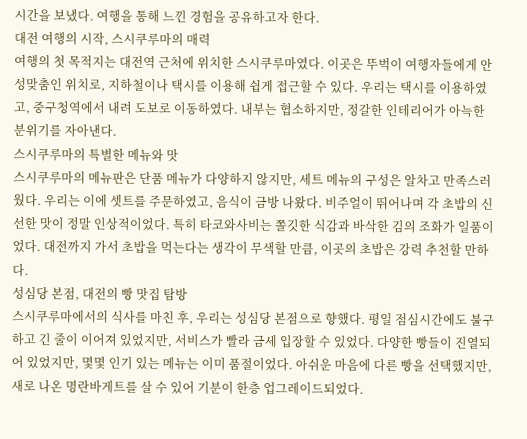시간을 보냈다. 여행을 통해 느낀 경험을 공유하고자 한다.
대전 여행의 시작, 스시쿠루마의 매력
여행의 첫 목적지는 대전역 근처에 위치한 스시쿠루마였다. 이곳은 뚜벅이 여행자들에게 안성맞춤인 위치로, 지하철이나 택시를 이용해 쉽게 접근할 수 있다. 우리는 택시를 이용하였고, 중구청역에서 내려 도보로 이동하였다. 내부는 협소하지만, 정갈한 인테리어가 아늑한 분위기를 자아낸다.
스시쿠루마의 특별한 메뉴와 맛
스시쿠루마의 메뉴판은 단품 메뉴가 다양하지 않지만, 세트 메뉴의 구성은 알차고 만족스러웠다. 우리는 이에 셋트를 주문하였고, 음식이 금방 나왔다. 비주얼이 뛰어나며 각 초밥의 신선한 맛이 정말 인상적이었다. 특히 타코와사비는 쫄깃한 식감과 바삭한 김의 조화가 일품이었다. 대전까지 가서 초밥을 먹는다는 생각이 무색할 만큼, 이곳의 초밥은 강력 추천할 만하다.
성심당 본점, 대전의 빵 맛집 탐방
스시쿠루마에서의 식사를 마친 후, 우리는 성심당 본점으로 향했다. 평일 점심시간에도 불구하고 긴 줄이 이어져 있었지만, 서비스가 빨라 금세 입장할 수 있었다. 다양한 빵들이 진열되어 있었지만, 몇몇 인기 있는 메뉴는 이미 품절이었다. 아쉬운 마음에 다른 빵을 선택했지만, 새로 나온 명란바게트를 살 수 있어 기분이 한층 업그레이드되었다.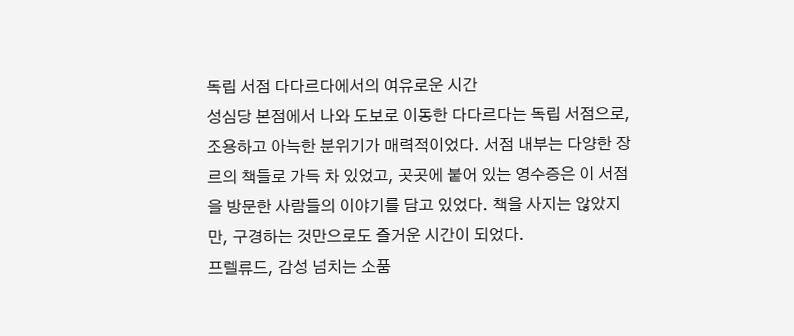독립 서점 다다르다에서의 여유로운 시간
성심당 본점에서 나와 도보로 이동한 다다르다는 독립 서점으로, 조용하고 아늑한 분위기가 매력적이었다. 서점 내부는 다양한 장르의 책들로 가득 차 있었고, 곳곳에 붙어 있는 영수증은 이 서점을 방문한 사람들의 이야기를 담고 있었다. 책을 사지는 않았지만, 구경하는 것만으로도 즐거운 시간이 되었다.
프렐류드, 감성 넘치는 소품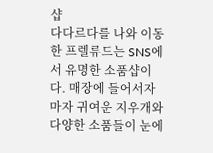샵
다다르다를 나와 이동한 프렐류드는 SNS에서 유명한 소품샵이다. 매장에 들어서자마자 귀여운 지우개와 다양한 소품들이 눈에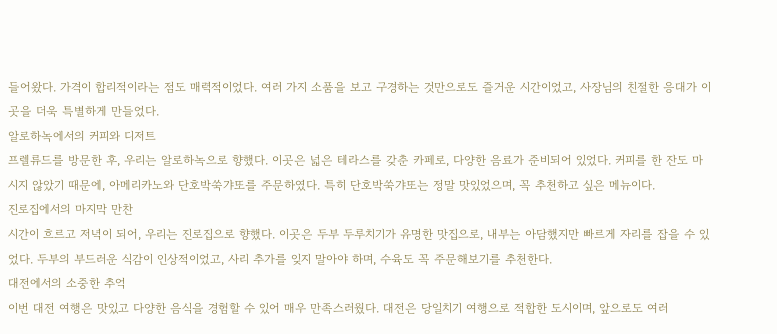들어왔다. 가격이 합리적이라는 점도 매력적이었다. 여러 가지 소품을 보고 구경하는 것만으로도 즐거운 시간이었고, 사장님의 친절한 응대가 이곳을 더욱 특별하게 만들었다.
알로하녹에서의 커피와 디저트
프렐류드를 방문한 후, 우리는 알로하녹으로 향했다. 이곳은 넓은 테라스를 갖춘 카페로, 다양한 음료가 준비되어 있었다. 커피를 한 잔도 마시지 않았기 때문에, 아메리카노와 단호박쑥갸또를 주문하였다. 특히 단호박쑥갸또는 정말 맛있었으며, 꼭 추천하고 싶은 메뉴이다.
진로집에서의 마지막 만찬
시간이 흐르고 저녁이 되어, 우리는 진로집으로 향했다. 이곳은 두부 두루치기가 유명한 맛집으로, 내부는 아담했지만 빠르게 자리를 잡을 수 있었다. 두부의 부드러운 식감이 인상적이었고, 사리 추가를 잊지 말아야 하며, 수육도 꼭 주문해보기를 추천한다.
대전에서의 소중한 추억
이번 대전 여행은 맛있고 다양한 음식을 경험할 수 있어 매우 만족스러웠다. 대전은 당일치기 여행으로 적합한 도시이며, 앞으로도 여러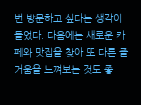번 방문하고 싶다는 생각이 들었다. 다음에는 새로운 카페와 맛집을 찾아 또 다른 즐거움을 느껴보는 것도 좋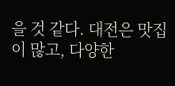을 것 같다. 대전은 맛집이 많고, 다양한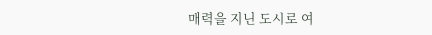매력을 지닌 도시로 여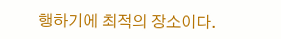행하기에 최적의 장소이다.